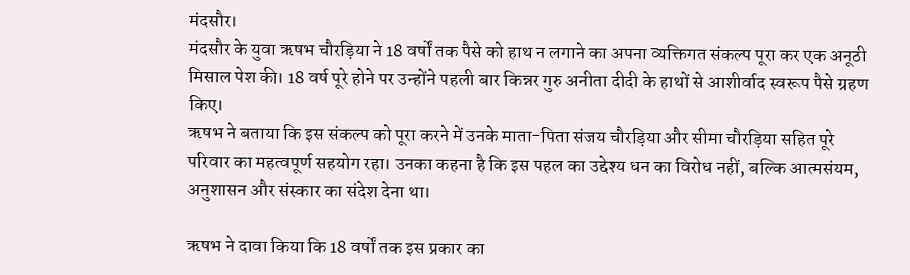मंदसौर।
मंदसौर के युवा ऋषभ चौरड़िया ने 18 वर्षों तक पैसे को हाथ न लगाने का अपना व्यक्तिगत संकल्प पूरा कर एक अनूठी मिसाल पेश की। 18 वर्ष पूरे होने पर उन्होंने पहली बार किन्नर गुरु अनीता दीदी के हाथों से आशीर्वाद स्वरूप पैसे ग्रहण किए।
ऋषभ ने बताया कि इस संकल्प को पूरा करने में उनके माता-पिता संजय चौरड़िया और सीमा चौरड़िया सहित पूरे परिवार का महत्वपूर्ण सहयोग रहा। उनका कहना है कि इस पहल का उद्देश्य धन का विरोध नहीं, बल्कि आत्मसंयम, अनुशासन और संस्कार का संदेश देना था।

ऋषभ ने दावा किया कि 18 वर्षों तक इस प्रकार का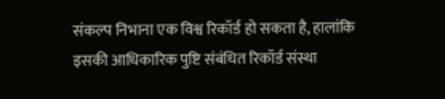संकल्प निभाना एक विश्व रिकॉर्ड हो सकता है, हालांकि इसकी आधिकारिक पुष्टि संबंधित रिकॉर्ड संस्था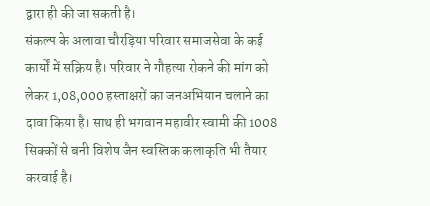द्वारा ही की जा सकती है।
संकल्प के अलावा चौरड़िया परिवार समाजसेवा के कई कार्यों में सक्रिय है। परिवार ने गौहत्या रोकने की मांग को लेकर 1,08,000 हस्ताक्षरों का जनअभियान चलाने का दावा किया है। साथ ही भगवान महावीर स्वामी की 1008 सिक्कों से बनी विशेष जैन स्वस्तिक कलाकृति भी तैयार करवाई है।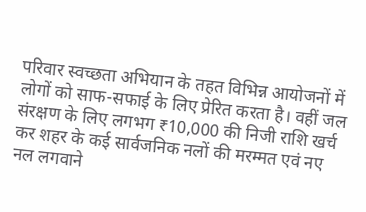परिवार स्वच्छता अभियान के तहत विभिन्न आयोजनों में लोगों को साफ-सफाई के लिए प्रेरित करता है। वहीं जल संरक्षण के लिए लगभग ₹10,000 की निजी राशि खर्च कर शहर के कई सार्वजनिक नलों की मरम्मत एवं नए नल लगवाने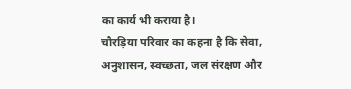का कार्य भी कराया है।
चौरड़िया परिवार का कहना है कि सेवा, अनुशासन, स्वच्छता, जल संरक्षण और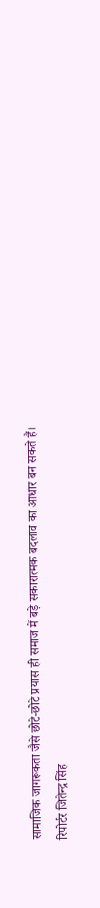सामाजिक जागरूकता जैसे छोटे-छोटे प्रयास ही समाज में बड़े सकारात्मक बदलाव का आधार बन सकते हैं।
रिपोर्टर जितेन्द्र सिंह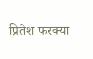प्रितेश फरक्या